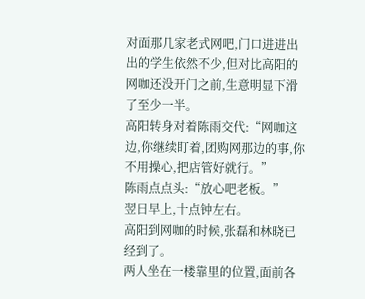对面那几家老式网吧,门口进进出出的学生依然不少,但对比高阳的网咖还没开门之前,生意明显下滑了至少一半。
高阳转身对着陈雨交代:“网咖这边,你继续盯着,团购网那边的事,你不用操心,把店管好就行。”
陈雨点点头:“放心吧老板。”
翌日早上,十点钟左右。
高阳到网咖的时候,张磊和林晓已经到了。
两人坐在一楼靠里的位置,面前各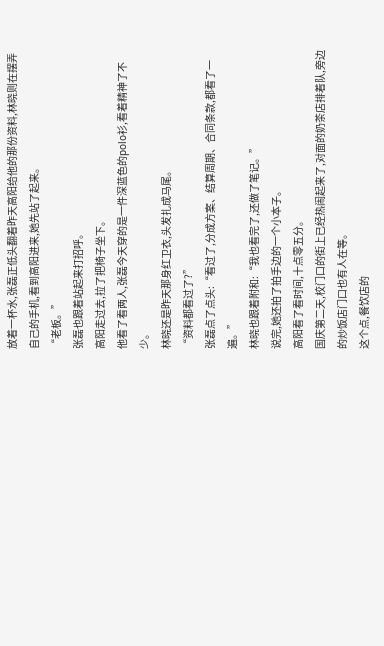放着一杯水,张磊正低头翻着昨天高阳给他的那份资料,林晓则在摆弄自己的手机,看到高阳进来,她先站了起来。
“老板。”
张磊也跟着站起来打招呼。
高阳走过去,拉了把椅子坐下。
他看了看两人,张磊今天穿的是一件深蓝色的polo衫,看着精神了不少。
林晓还是昨天那身红卫衣,头发扎成马尾。
“资料都看过了?”
张磊点了点头:“看过了,分成方案、结算周期、合同条款,都看了一遍。”
林晓也跟着附和:“我也看完了,还做了笔记。”
说完,她还拍了拍手边的一个小本子。
高阳看了看时间,十点零五分。
国庆第二天,校门口的街上已经热闹起来了,对面的奶茶店排着队,旁边的炒饭店门口也有人在等。
这个点,餐饮店的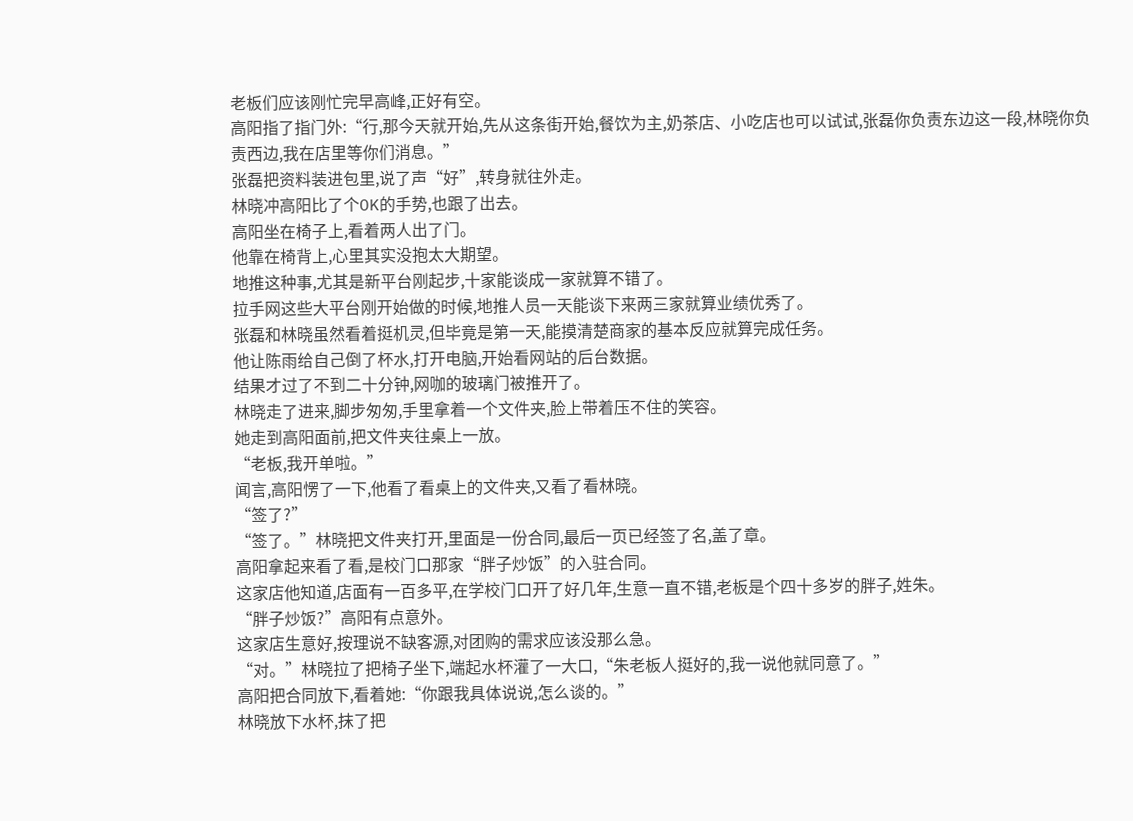老板们应该刚忙完早高峰,正好有空。
高阳指了指门外:“行,那今天就开始,先从这条街开始,餐饮为主,奶茶店、小吃店也可以试试,张磊你负责东边这一段,林晓你负责西边,我在店里等你们消息。”
张磊把资料装进包里,说了声“好”,转身就往外走。
林晓冲高阳比了个OK的手势,也跟了出去。
高阳坐在椅子上,看着两人出了门。
他靠在椅背上,心里其实没抱太大期望。
地推这种事,尤其是新平台刚起步,十家能谈成一家就算不错了。
拉手网这些大平台刚开始做的时候,地推人员一天能谈下来两三家就算业绩优秀了。
张磊和林晓虽然看着挺机灵,但毕竟是第一天,能摸清楚商家的基本反应就算完成任务。
他让陈雨给自己倒了杯水,打开电脑,开始看网站的后台数据。
结果才过了不到二十分钟,网咖的玻璃门被推开了。
林晓走了进来,脚步匆匆,手里拿着一个文件夹,脸上带着压不住的笑容。
她走到高阳面前,把文件夹往桌上一放。
“老板,我开单啦。”
闻言,高阳愣了一下,他看了看桌上的文件夹,又看了看林晓。
“签了?”
“签了。”林晓把文件夹打开,里面是一份合同,最后一页已经签了名,盖了章。
高阳拿起来看了看,是校门口那家“胖子炒饭”的入驻合同。
这家店他知道,店面有一百多平,在学校门口开了好几年,生意一直不错,老板是个四十多岁的胖子,姓朱。
“胖子炒饭?”高阳有点意外。
这家店生意好,按理说不缺客源,对团购的需求应该没那么急。
“对。”林晓拉了把椅子坐下,端起水杯灌了一大口,“朱老板人挺好的,我一说他就同意了。”
高阳把合同放下,看着她:“你跟我具体说说,怎么谈的。”
林晓放下水杯,抹了把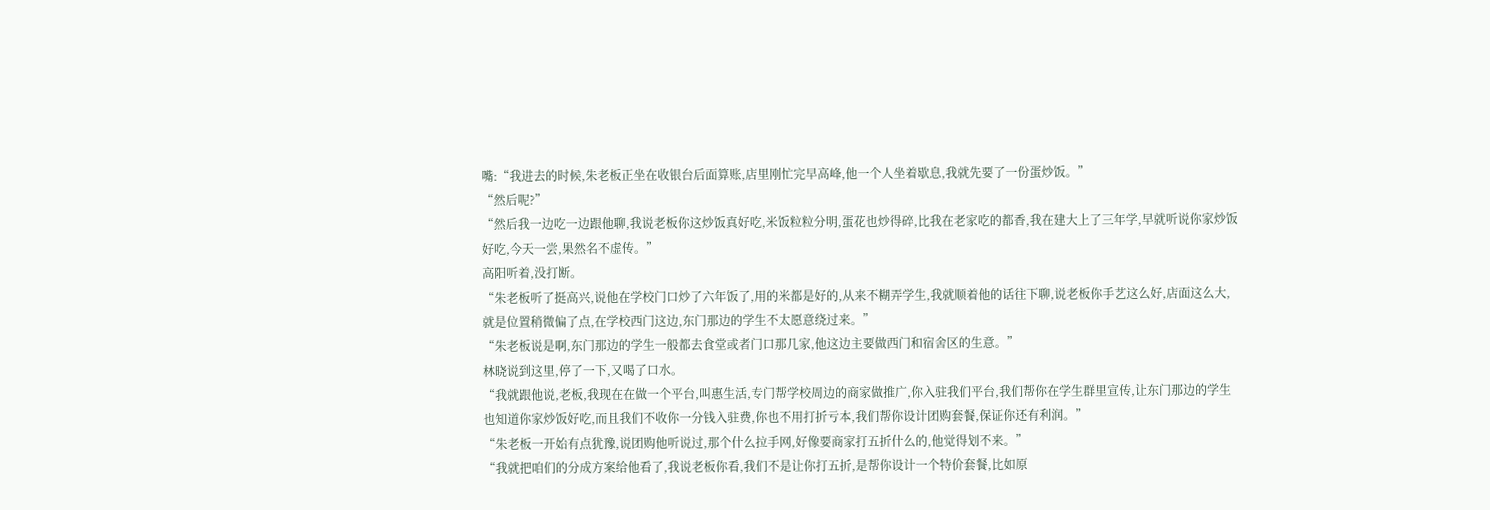嘴:“我进去的时候,朱老板正坐在收银台后面算账,店里刚忙完早高峰,他一个人坐着歇息,我就先要了一份蛋炒饭。”
“然后呢?”
“然后我一边吃一边跟他聊,我说老板你这炒饭真好吃,米饭粒粒分明,蛋花也炒得碎,比我在老家吃的都香,我在建大上了三年学,早就听说你家炒饭好吃,今天一尝,果然名不虚传。”
高阳听着,没打断。
“朱老板听了挺高兴,说他在学校门口炒了六年饭了,用的米都是好的,从来不糊弄学生,我就顺着他的话往下聊,说老板你手艺这么好,店面这么大,就是位置稍微偏了点,在学校西门这边,东门那边的学生不太愿意绕过来。”
“朱老板说是啊,东门那边的学生一般都去食堂或者门口那几家,他这边主要做西门和宿舍区的生意。”
林晓说到这里,停了一下,又喝了口水。
“我就跟他说,老板,我现在在做一个平台,叫惠生活,专门帮学校周边的商家做推广,你入驻我们平台,我们帮你在学生群里宣传,让东门那边的学生也知道你家炒饭好吃,而且我们不收你一分钱入驻费,你也不用打折亏本,我们帮你设计团购套餐,保证你还有利润。”
“朱老板一开始有点犹豫,说团购他听说过,那个什么拉手网,好像要商家打五折什么的,他觉得划不来。”
“我就把咱们的分成方案给他看了,我说老板你看,我们不是让你打五折,是帮你设计一个特价套餐,比如原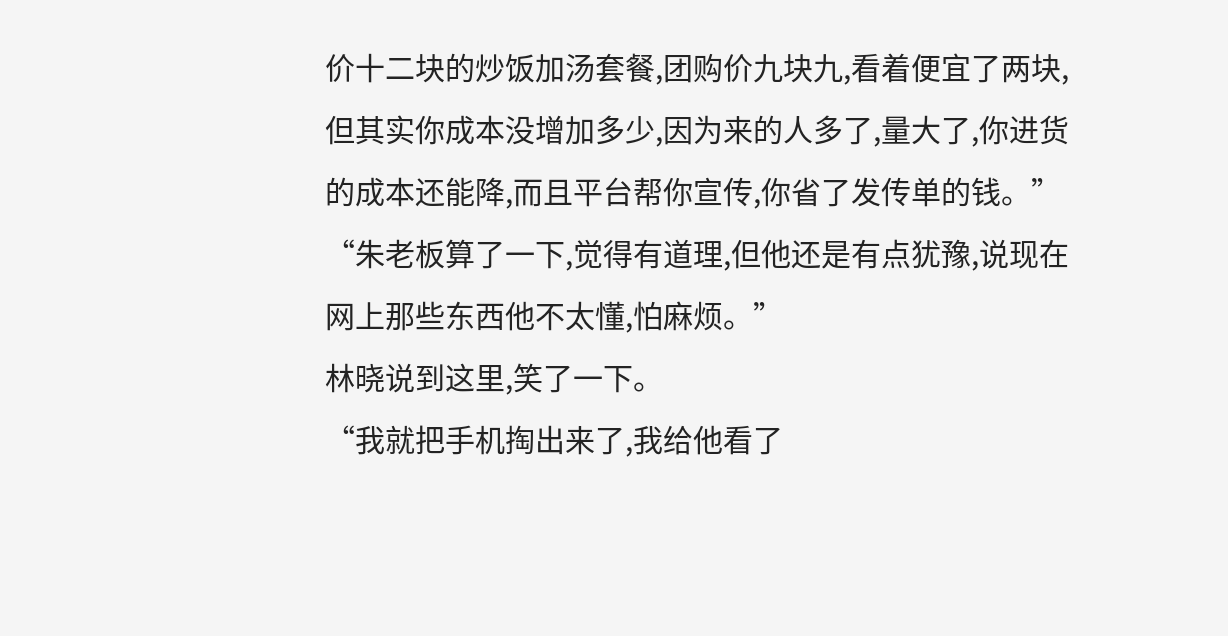价十二块的炒饭加汤套餐,团购价九块九,看着便宜了两块,但其实你成本没增加多少,因为来的人多了,量大了,你进货的成本还能降,而且平台帮你宣传,你省了发传单的钱。”
“朱老板算了一下,觉得有道理,但他还是有点犹豫,说现在网上那些东西他不太懂,怕麻烦。”
林晓说到这里,笑了一下。
“我就把手机掏出来了,我给他看了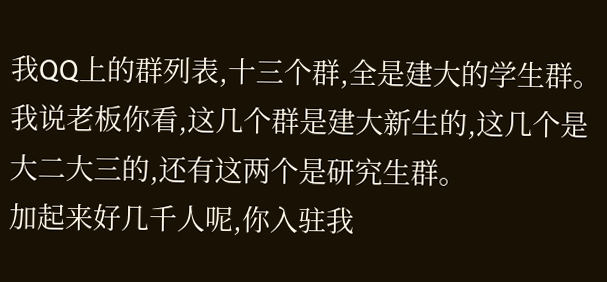我QQ上的群列表,十三个群,全是建大的学生群。
我说老板你看,这几个群是建大新生的,这几个是大二大三的,还有这两个是研究生群。
加起来好几千人呢,你入驻我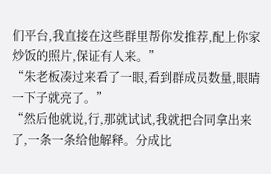们平台,我直接在这些群里帮你发推荐,配上你家炒饭的照片,保证有人来。”
“朱老板凑过来看了一眼,看到群成员数量,眼睛一下子就亮了。”
“然后他就说,行,那就试试,我就把合同拿出来了,一条一条给他解释。分成比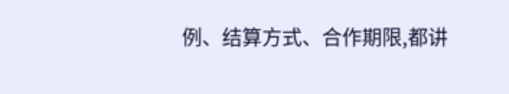例、结算方式、合作期限,都讲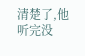清楚了,他听完没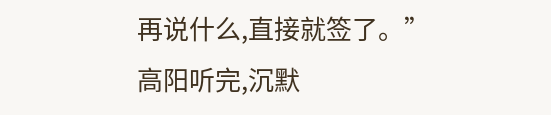再说什么,直接就签了。”
高阳听完,沉默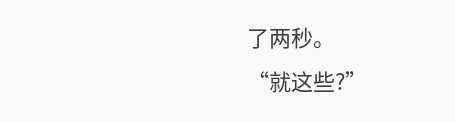了两秒。
“就这些?”